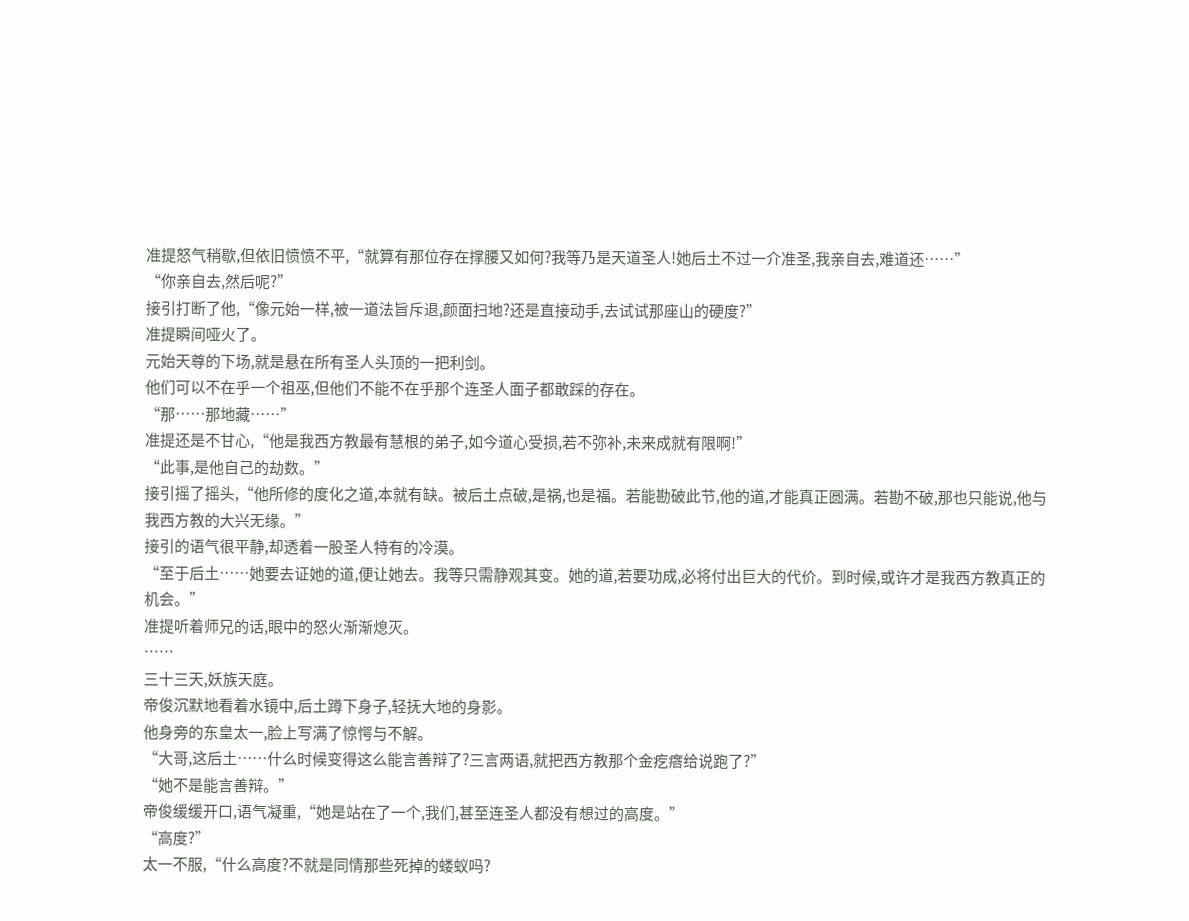准提怒气稍歇,但依旧愤愤不平,“就算有那位存在撑腰又如何?我等乃是天道圣人!她后土不过一介准圣,我亲自去,难道还……”
“你亲自去,然后呢?”
接引打断了他,“像元始一样,被一道法旨斥退,颜面扫地?还是直接动手,去试试那座山的硬度?”
准提瞬间哑火了。
元始天尊的下场,就是悬在所有圣人头顶的一把利剑。
他们可以不在乎一个祖巫,但他们不能不在乎那个连圣人面子都敢踩的存在。
“那……那地藏……”
准提还是不甘心,“他是我西方教最有慧根的弟子,如今道心受损,若不弥补,未来成就有限啊!”
“此事,是他自己的劫数。”
接引摇了摇头,“他所修的度化之道,本就有缺。被后土点破,是祸,也是福。若能勘破此节,他的道,才能真正圆满。若勘不破,那也只能说,他与我西方教的大兴无缘。”
接引的语气很平静,却透着一股圣人特有的冷漠。
“至于后土……她要去证她的道,便让她去。我等只需静观其变。她的道,若要功成,必将付出巨大的代价。到时候,或许才是我西方教真正的机会。”
准提听着师兄的话,眼中的怒火渐渐熄灭。
……
三十三天,妖族天庭。
帝俊沉默地看着水镜中,后土蹲下身子,轻抚大地的身影。
他身旁的东皇太一,脸上写满了惊愕与不解。
“大哥,这后土……什么时候变得这么能言善辩了?三言两语,就把西方教那个金疙瘩给说跑了?”
“她不是能言善辩。”
帝俊缓缓开口,语气凝重,“她是站在了一个,我们,甚至连圣人都没有想过的高度。”
“高度?”
太一不服,“什么高度?不就是同情那些死掉的蝼蚁吗?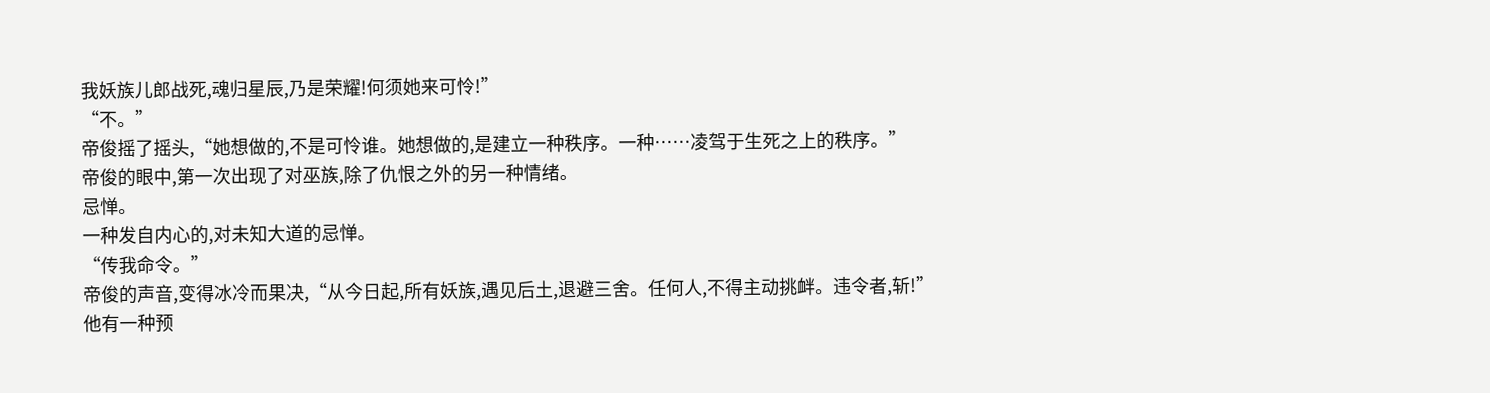我妖族儿郎战死,魂归星辰,乃是荣耀!何须她来可怜!”
“不。”
帝俊摇了摇头,“她想做的,不是可怜谁。她想做的,是建立一种秩序。一种……凌驾于生死之上的秩序。”
帝俊的眼中,第一次出现了对巫族,除了仇恨之外的另一种情绪。
忌惮。
一种发自内心的,对未知大道的忌惮。
“传我命令。”
帝俊的声音,变得冰冷而果决,“从今日起,所有妖族,遇见后土,退避三舍。任何人,不得主动挑衅。违令者,斩!”
他有一种预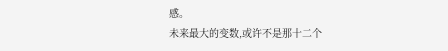感。
未来最大的变数,或许不是那十二个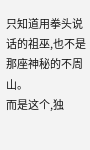只知道用拳头说话的祖巫,也不是那座神秘的不周山。
而是这个,独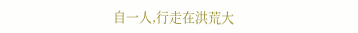自一人,行走在洪荒大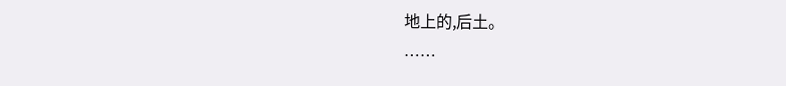地上的,后土。
……